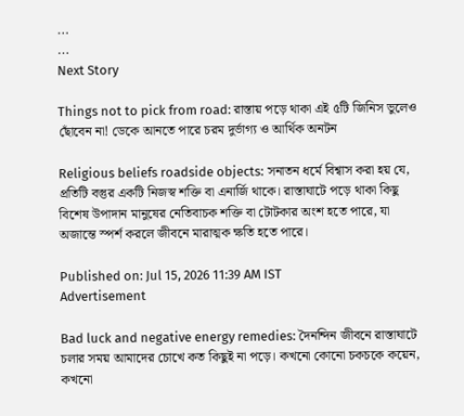...
...
Next Story

Things not to pick from road: রাস্তায় পড়ে থাকা এই ৫টি জিনিস ভুলেও ছোঁবেন না! ডেকে আনতে পারে চরম দুর্ভাগ্য ও আর্থিক অনটন

Religious beliefs roadside objects: সনাতন ধর্মে বিশ্বাস করা হয় যে, প্রতিটি বস্তুর একটি নিজস্ব শক্তি বা এনার্জি থাকে। রাস্তাঘাটে পড়ে থাকা কিছু বিশেষ উপাদান মানুষের নেতিবাচক শক্তি বা টোটকার অংশ হতে পারে, যা অজান্তে স্পর্শ করলে জীবনে মারাত্মক ক্ষতি হতে পারে।

Published on: Jul 15, 2026 11:39 AM IST
Advertisement

Bad luck and negative energy remedies: দৈনন্দিন জীবনে রাস্তাঘাটে চলার সময় আমাদের চোখে কত কিছুই না পড়ে। কখনো কোনো চকচকে কয়েন, কখনো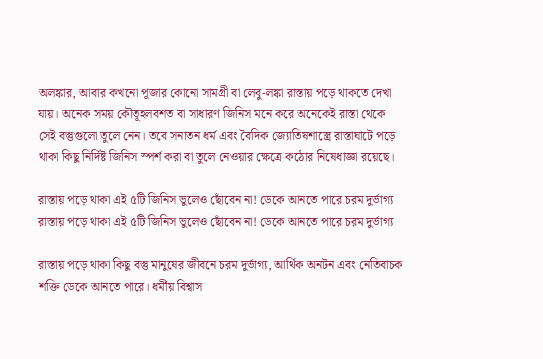অলঙ্কার, আবার কখনো পূজার কোনো সামগ্রী বা লেবু-লঙ্কা রাস্তায় পড়ে থাকতে দেখা যায়। অনেক সময় কৌতূহলবশত বা সাধারণ জিনিস মনে করে অনেকেই রাস্তা থেকে সেই বস্তুগুলো তুলে নেন। তবে সনাতন ধর্ম এবং বৈদিক জ্যোতিষশাস্ত্রে রাস্তাঘাটে পড়ে থাকা কিছু নির্দিষ্ট জিনিস স্পর্শ করা বা তুলে নেওয়ার ক্ষেত্রে কঠোর নিষেধাজ্ঞা রয়েছে।

রাস্তায় পড়ে থাকা এই ৫টি জিনিস ভুলেও ছোঁবেন না! ডেকে আনতে পারে চরম দুর্ভাগ্য
রাস্তায় পড়ে থাকা এই ৫টি জিনিস ভুলেও ছোঁবেন না! ডেকে আনতে পারে চরম দুর্ভাগ্য

রাস্তায় পড়ে থাকা কিছু বস্তু মানুষের জীবনে চরম দুর্ভাগ্য, আর্থিক অনটন এবং নেতিবাচক শক্তি ডেকে আনতে পারে। ধর্মীয় বিশ্বাস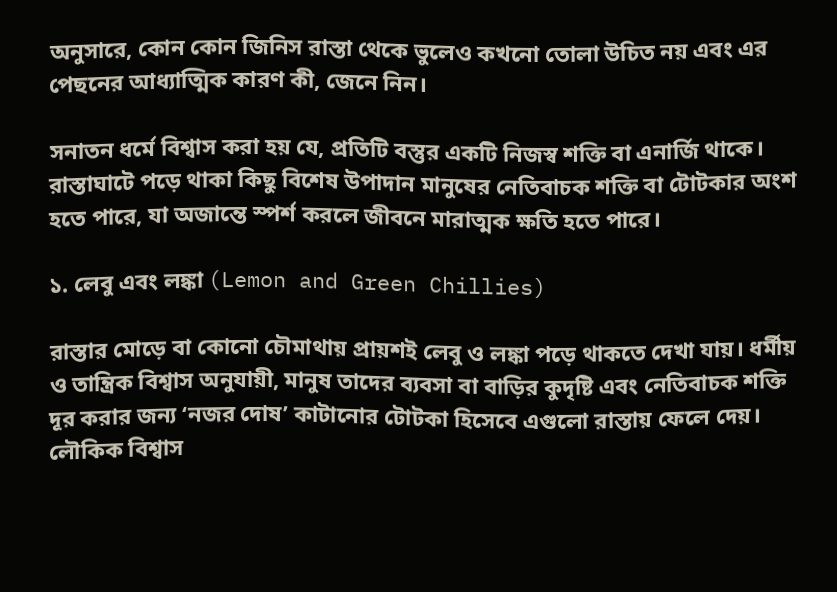অনুসারে, কোন কোন জিনিস রাস্তা থেকে ভুলেও কখনো তোলা উচিত নয় এবং এর পেছনের আধ্যাত্মিক কারণ কী, জেনে নিন।

সনাতন ধর্মে বিশ্বাস করা হয় যে, প্রতিটি বস্তুর একটি নিজস্ব শক্তি বা এনার্জি থাকে। রাস্তাঘাটে পড়ে থাকা কিছু বিশেষ উপাদান মানুষের নেতিবাচক শক্তি বা টোটকার অংশ হতে পারে, যা অজান্তে স্পর্শ করলে জীবনে মারাত্মক ক্ষতি হতে পারে।

১. লেবু এবং লঙ্কা (Lemon and Green Chillies)

রাস্তার মোড়ে বা কোনো চৌমাথায় প্রায়শই লেবু ও লঙ্কা পড়ে থাকতে দেখা যায়। ধর্মীয় ও তান্ত্রিক বিশ্বাস অনুযায়ী, মানুষ তাদের ব্যবসা বা বাড়ির কুদৃষ্টি এবং নেতিবাচক শক্তি দূর করার জন্য ‘নজর দোষ’ কাটানোর টোটকা হিসেবে এগুলো রাস্তায় ফেলে দেয়। লৌকিক বিশ্বাস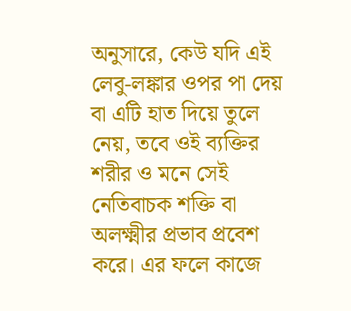অনুসারে, কেউ যদি এই লেবু-লঙ্কার ওপর পা দেয় বা এটি হাত দিয়ে তুলে নেয়, তবে ওই ব্যক্তির শরীর ও মনে সেই নেতিবাচক শক্তি বা অলক্ষ্মীর প্রভাব প্রবেশ করে। এর ফলে কাজে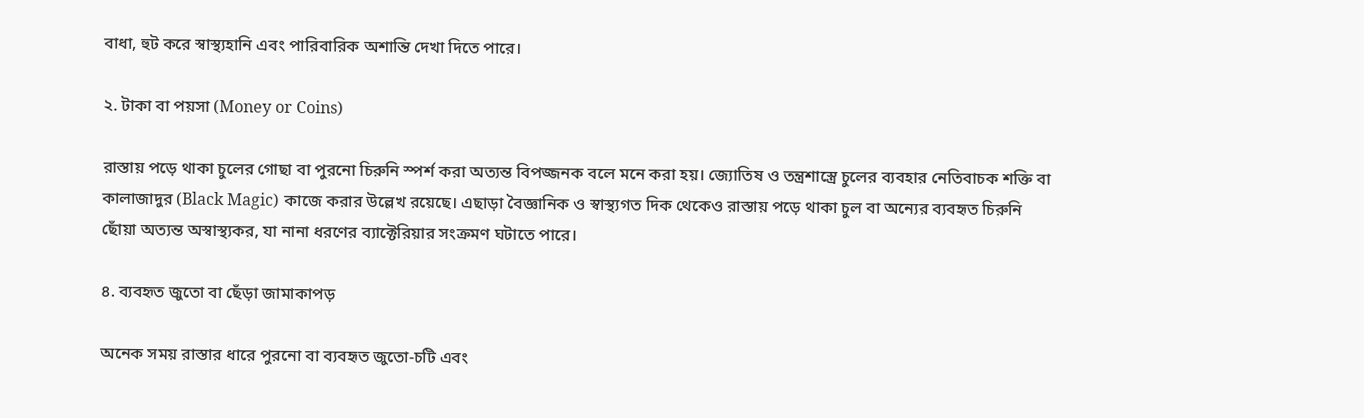বাধা, হুট করে স্বাস্থ্যহানি এবং পারিবারিক অশান্তি দেখা দিতে পারে।

২. টাকা বা পয়সা (Money or Coins)

রাস্তায় পড়ে থাকা চুলের গোছা বা পুরনো চিরুনি স্পর্শ করা অত্যন্ত বিপজ্জনক বলে মনে করা হয়। জ্যোতিষ ও তন্ত্রশাস্ত্রে চুলের ব্যবহার নেতিবাচক শক্তি বা কালাজাদুর (Black Magic) কাজে করার উল্লেখ রয়েছে। এছাড়া বৈজ্ঞানিক ও স্বাস্থ্যগত দিক থেকেও রাস্তায় পড়ে থাকা চুল বা অন্যের ব্যবহৃত চিরুনি ছোঁয়া অত্যন্ত অস্বাস্থ্যকর, যা নানা ধরণের ব্যাক্টেরিয়ার সংক্রমণ ঘটাতে পারে।

৪. ব্যবহৃত জুতো বা ছেঁড়া জামাকাপড়

অনেক সময় রাস্তার ধারে পুরনো বা ব্যবহৃত জুতো-চটি এবং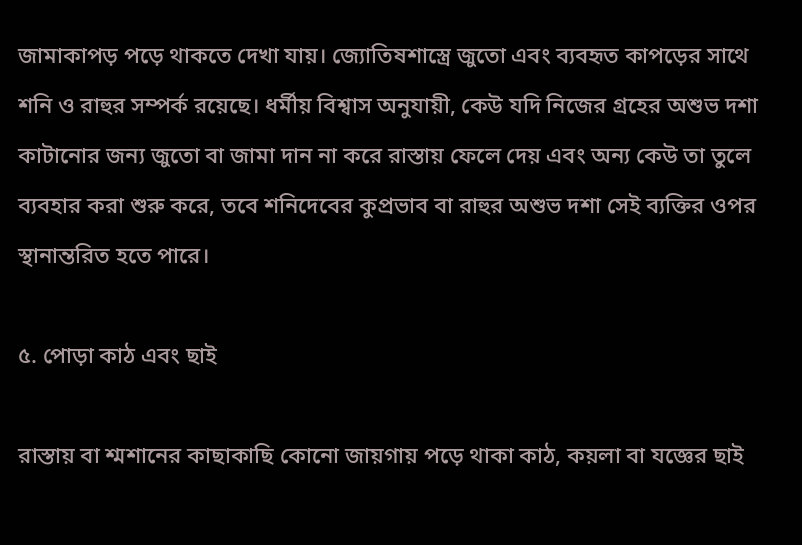জামাকাপড় পড়ে থাকতে দেখা যায়। জ্যোতিষশাস্ত্রে জুতো এবং ব্যবহৃত কাপড়ের সাথে শনি ও রাহুর সম্পর্ক রয়েছে। ধর্মীয় বিশ্বাস অনুযায়ী, কেউ যদি নিজের গ্রহের অশুভ দশা কাটানোর জন্য জুতো বা জামা দান না করে রাস্তায় ফেলে দেয় এবং অন্য কেউ তা তুলে ব্যবহার করা শুরু করে, তবে শনিদেবের কুপ্রভাব বা রাহুর অশুভ দশা সেই ব্যক্তির ওপর স্থানান্তরিত হতে পারে।

৫. পোড়া কাঠ এবং ছাই

রাস্তায় বা শ্মশানের কাছাকাছি কোনো জায়গায় পড়ে থাকা কাঠ, কয়লা বা যজ্ঞের ছাই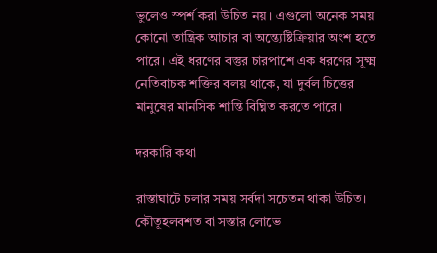ভুলেও স্পর্শ করা উচিত নয়। এগুলো অনেক সময় কোনো তান্ত্রিক আচার বা অন্ত্যেষ্টিক্রিয়ার অংশ হতে পারে। এই ধরণের বস্তুর চারপাশে এক ধরণের সূক্ষ্ম নেতিবাচক শক্তির বলয় থাকে, যা দুর্বল চিত্তের মানুষের মানসিক শান্তি বিঘ্নিত করতে পারে।

দরকারি কথা

রাস্তাঘাটে চলার সময় সর্বদা সচেতন থাকা উচিত। কৌতূহলবশত বা সস্তার লোভে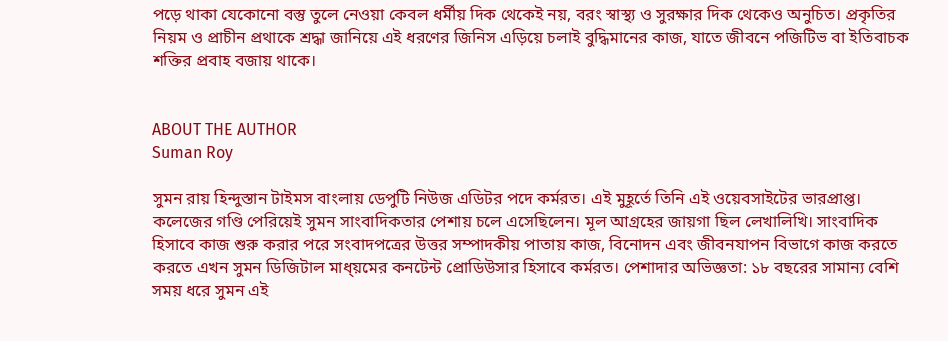পড়ে থাকা যেকোনো বস্তু তুলে নেওয়া কেবল ধর্মীয় দিক থেকেই নয়, বরং স্বাস্থ্য ও সুরক্ষার দিক থেকেও অনুচিত। প্রকৃতির নিয়ম ও প্রাচীন প্রথাকে শ্রদ্ধা জানিয়ে এই ধরণের জিনিস এড়িয়ে চলাই বুদ্ধিমানের কাজ, যাতে জীবনে পজিটিভ বা ইতিবাচক শক্তির প্রবাহ বজায় থাকে।


ABOUT THE AUTHOR
Suman Roy

সুমন রায় হিন্দুস্তান টাইমস বাংলায় ডেপুটি নিউজ এডিটর পদে কর্মরত। এই মুহূর্তে তিনি এই ওয়েবসাইটের ভারপ্রাপ্ত। কলেজের গণ্ডি পেরিয়েই সুমন সাংবাদিকতার পেশায় চলে এসেছিলেন। মূল আগ্রহের জায়গা ছিল লেখালিখি। সাংবাদিক হিসাবে কাজ শুরু করার পরে সংবাদপত্রের উত্তর সম্পাদকীয় পাতায় কাজ, বিনোদন এবং জীবনযাপন বিভাগে কাজ করতে করতে এখন সুমন ডিজিটাল মাধ্য়মের কনটেন্ট প্রোডিউসার হিসাবে কর্মরত। পেশাদার অভিজ্ঞতা: ১৮ বছরের সামান্য বেশি সময় ধরে সুমন এই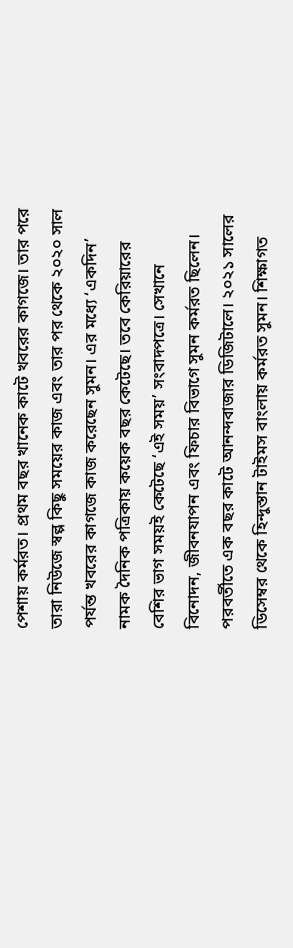পেশায় কর্মরত। প্রথম বছর খানেক কাটে খবরের কাগজে। তার পরে তারা নিউজে স্বল্প কিছু সময়ের কাজ এবং তার পর থেকে ২০২০ সাল পর্যন্ত খবরের কাগজে কাজ করেছেন সুমন। এর মধ্যে ‘একদিন’ নামক দৈনিক পত্রিকায় কয়েক বছর কেটেছে। তবে কেরিয়ারের বেশির ভাগ সময়ই কেটেছে ‘এই সময়’ সংবাদপত্রে। সেখানে বিনোদন, জীবনযাপন এবং ফিচার বিভাগে সুমন কর্মরত ছিলেন। পরবর্তীতে এক বছর কাটে আনন্দবাজার ডিজিটালে। ২০২১ সালের ডিসেম্বর থেকে হিন্দুস্তান টাইমস বাংলায় কর্মরত সুমন। শিক্ষাগত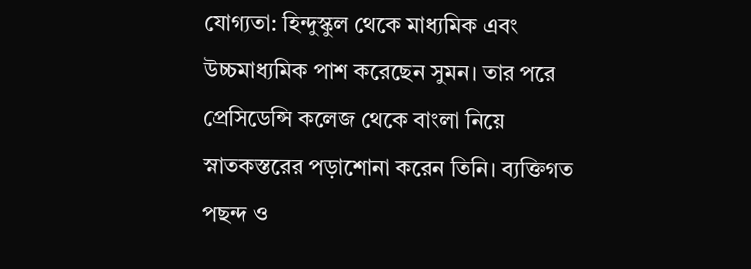যোগ্যতা: হিন্দুস্কুল থেকে মাধ্যমিক এবং উচ্চমাধ্যমিক পাশ করেছেন সুমন। তার পরে প্রেসিডেন্সি কলেজ থেকে বাংলা নিয়ে স্নাতকস্তরের পড়াশোনা করেন তিনি। ব্যক্তিগত পছন্দ ও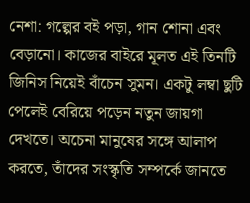নেশা: গল্পের বই পড়া, গান শোনা এবং বেড়ানো। কাজের বাইরে মূলত এই তিনটি জিনিস নিয়েই বাঁচেন সুমন। একটু লম্বা ছুটি পেলেই বেরিয়ে পড়েন নতুন জায়গা দেখতে। অচেনা মানুষের সঙ্গে আলাপ করতে, তাঁদের সংস্কৃতি সম্পর্কে জানতে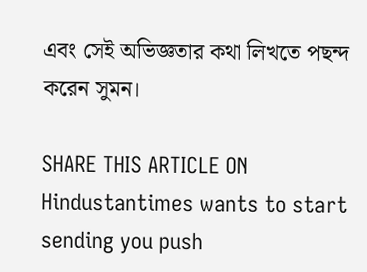এবং সেই অভিজ্ঞতার কথা লিখতে পছন্দ করেন সুমন।

SHARE THIS ARTICLE ON
Hindustantimes wants to start sending you push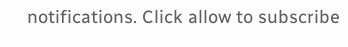notifications. Click allow to subscribe